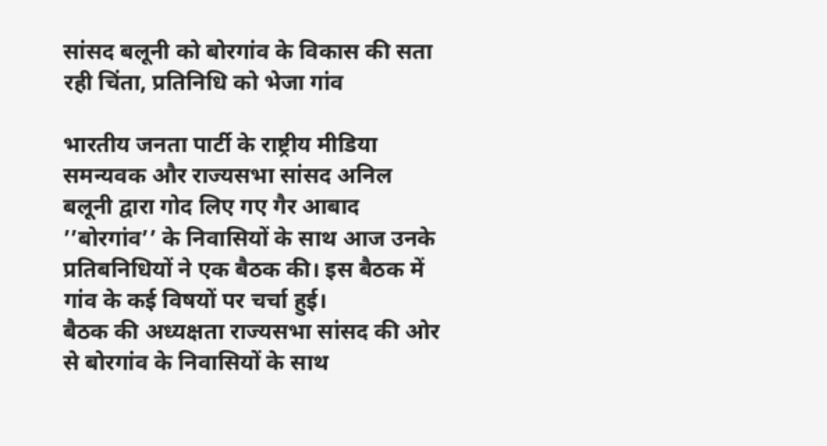सांसद बलूनी को बोरगांव के विकास की सता रही चिंता, प्रतिनिधि को भेजा गांव

भारतीय जनता पार्टी के राष्ट्रीय मीडिया समन्यवक और राज्यसभा सांसद अनिल बलूनी द्वारा गोद लिए गए गैर आबाद ’’बोरगांव’’ के निवासियों के साथ आज उनके प्रतिबनिधियों ने एक बैठक की। इस बैठक में गांव के कई विषयों पर चर्चा हुई।
बैठक की अध्यक्षता राज्यसभा सांसद की ओर से बोरगांव के निवासियों के साथ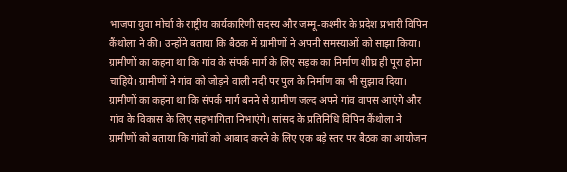भाजपा युवा मोर्चा के राष्ट्रीय कार्यकारिणी सदस्य और जम्मू-कश्मीर के प्रदेश प्रभारी विपिन कैंथोला ने की। उन्होंने बताया कि बैठक में ग्रामीणों ने अपनी समस्याओं को साझा किया। ग्रामीणों का कहना था कि गांव के संपर्क मार्ग के लिए सड़क का निर्माण शीघ्र ही पूरा होना चाहिये। ग्रामीणों ने गांव को जोड़ने वाली नदी पर पुल के निर्माण का भी सुझाव दिया। ग्रामीणों का कहना था कि संपर्क मार्ग बनने से ग्रामीण जल्द अपने गांव वापस आएंगे और गांव के विकास के लिए सहभागिता निभाएंगे। सांसद के प्रतिनिधि विपिन कैंथोला ने ग्रामीणों को बताया कि गांवों को आबाद करने के लिए एक बड़े स्तर पर बैठक का आयोजन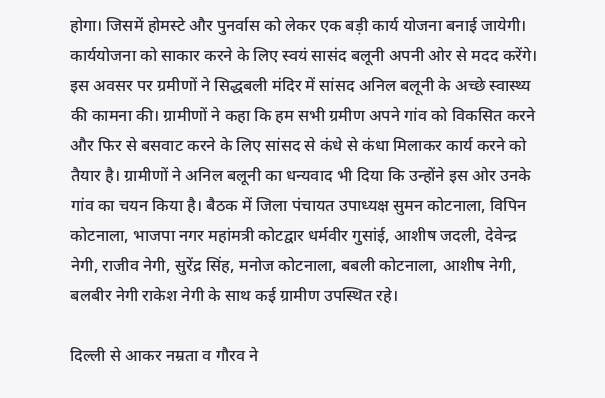होगा। जिसमें होमस्टे और पुनर्वास को लेकर एक बड़ी कार्य योजना बनाई जायेगी। कार्ययोजना को साकार करने के लिए स्वयं सासंद बलूनी अपनी ओर से मदद करेंगे।
इस अवसर पर ग्रमीणों ने सिद्धबली मंदिर में सांसद अनिल बलूनी के अच्छे स्वास्थ्य की कामना की। ग्रामीणों ने कहा कि हम सभी ग्रमीण अपने गांव को विकसित करने और फिर से बसवाट करने के लिए सांसद से कंधे से कंधा मिलाकर कार्य करने को तैयार है। ग्रामीणों ने अनिल बलूनी का धन्यवाद भी दिया कि उन्होंने इस ओर उनके गांव का चयन किया है। बैठक में जिला पंचायत उपाध्यक्ष सुमन कोटनाला, विपिन कोटनाला, भाजपा नगर महांमत्री कोटद्वार धर्मवीर गुसांई, आशीष जदली, देवेन्द्र नेगी, राजीव नेगी, सुरेंद्र सिंह, मनोज कोटनाला, बबली कोटनाला, आशीष नेगी, बलबीर नेगी राकेश नेगी के साथ कई ग्रामीण उपस्थित रहे।

दिल्ली से आकर नम्रता व गौरव ने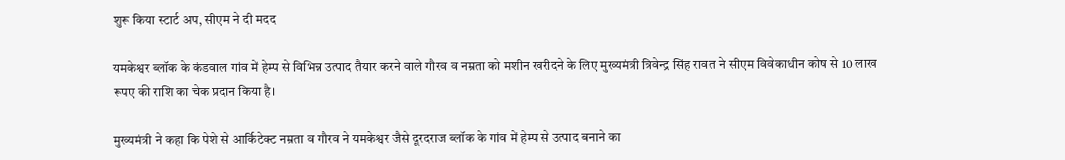शुरू किया स्टार्ट अप, सीएम ने दी मदद

यमकेश्वर ब्लॉक के कंडवाल गांव में हेम्प से विभिन्न उत्पाद तैयार करने वाले गौरव व नम्रता को मशीन खरीदने के लिए मुख्यमंत्री त्रिवेन्द्र सिंह रावत ने सीएम विवेकाधीन कोष से 10 लाख रूपए की राशि का चेक प्रदान किया है।

मुख्यमंत्री ने कहा कि पेशे से आर्किटेक्ट नम्रता व गौरव ने यमकेश्वर जैसे दूरदराज ब्लॉक के गांव में हेम्प से उत्पाद बनाने का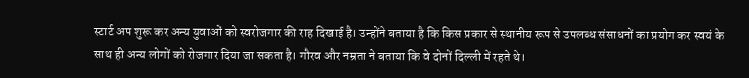स्टार्ट अप शुरू कर अन्य युवाओं को स्वरोजगार की राह दिखाई है। उन्होंने बताया है कि किस प्रकार से स्थानीय रूप से उपलब्ध संसाधनों का प्रयोग कर स्वयं के साथ ही अन्य लोगों को रोजगार दिया जा सकता है। गौरव और नम्रता ने बताया कि वे दोनों दिल्ली में रहते थे।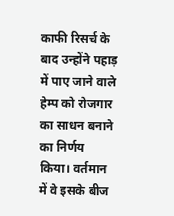काफी रिसर्च के बाद उन्होंने पहाड़ में पाए जाने वाले हेम्प को रोजगार का साधन बनाने का निर्णय किया। वर्तमान में वे इसके बीज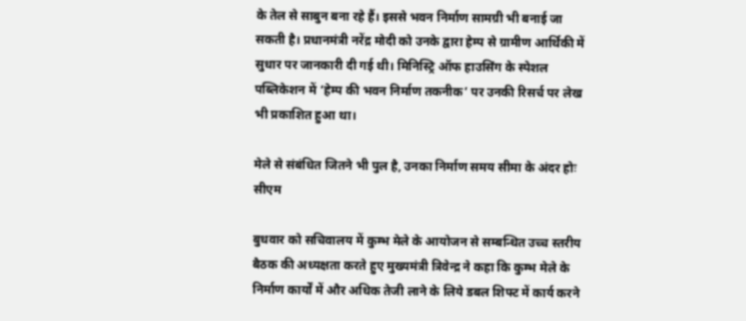के तेल से साबुन बना रहे हैं। इससे भवन निर्माण सामग्री भी बनाई जा सकती है। प्रधानमंत्री नरेंद्र मोदी को उनके द्वारा हेम्प से ग्रामीण आर्थिकी में सुधार पर जानकारी दी गई थी। मिनिस्ट्रि ऑफ हाउसिंग के स्पेशल पब्लिकेशन में ‘हेम्प की भवन निर्माण तकनीक’ पर उनकी रिसर्च पर लेख भी प्रकाशित हुआ था।

मेले से संबंधित जितने भी पुल है, उनका निर्माण समय सीमा के अंदर होः सीएम

बुधवार को सचिवालय में कुम्भ मेले के आयोजन से सम्बन्धित उच्च स्तरीय बैठक की अध्यक्षता करते हुए मुख्यमंत्री त्रिवेन्द्र ने कहा कि कुम्भ मेले के निर्माण कार्यों में और अधिक तेजी लाने के लिये डबल शिफ्ट में कार्य करने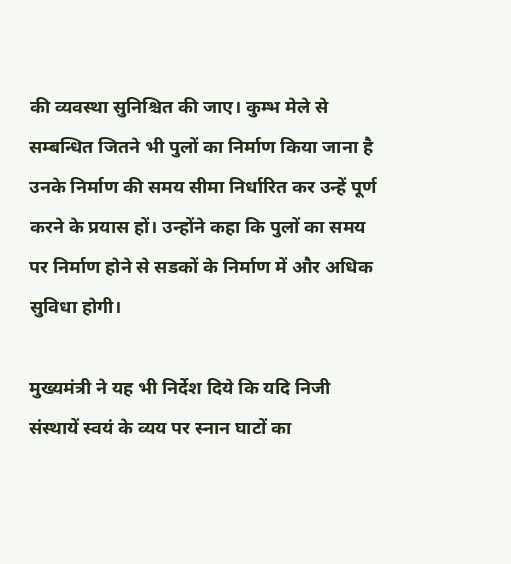की व्यवस्था सुनिश्चित की जाए। कुम्भ मेले से सम्बन्धित जितने भी पुलों का निर्माण किया जाना है उनके निर्माण की समय सीमा निर्धारित कर उन्हें पूर्ण करने के प्रयास हों। उन्होंने कहा कि पुलों का समय पर निर्माण होने से सडकों के निर्माण में और अधिक सुविधा होगी।

मुख्यमंत्री ने यह भी निर्देश दिये कि यदि निजी संस्थायें स्वयं के व्यय पर स्नान घाटों का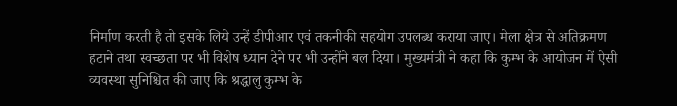निर्माण करती है तो इसके लिये उन्हें डीपीआर एवं तकनीकी सहयोग उपलब्ध कराया जाए। मेला क्षेत्र से अतिक्रमण हटाने तथा स्वच्छता पर भी विशेष ध्यान देने पर भी उन्होंने बल दिया। मुख्यमंत्री ने कहा कि कुम्भ के आयोजन में ऐसी व्यवस्था सुनिश्चित की जाए कि श्रद्धालु कुम्भ के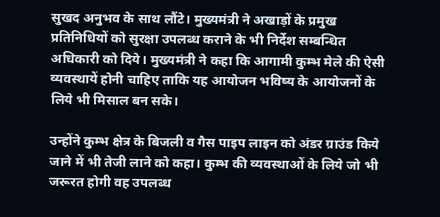सुखद अनुभव के साथ लौंटे। मुख्यमंत्री ने अखाड़ों के प्रमुख प्रतिनिधियों को सुरक्षा उपलब्ध कराने के भी निर्देश सम्बन्धित अधिकारी को दिये। मुख्यमंत्री ने कहा कि आगामी कुम्भ मेले की ऐसी व्यवस्थायें होनी चाहिए ताकि यह आयोजन भविष्य के आयोजनों के लिये भी मिसाल बन सके।

उन्होंने कुम्भ क्षेत्र के बिजली व गैस पाइप लाइन को अंडर ग्राउंड किये जाने में भी तेजी लाने को कहा। कुम्भ की व्यवस्थाओं के लिये जो भी जरूरत होगी वह उपलब्ध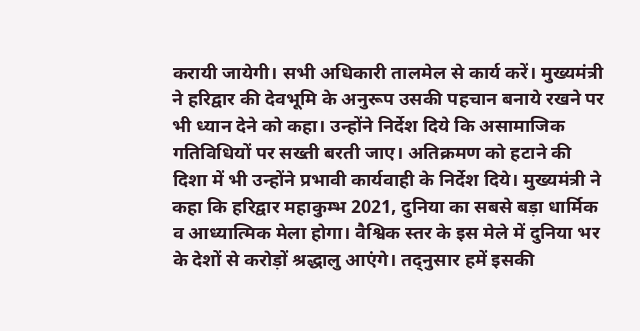करायी जायेगी। सभी अधिकारी तालमेल से कार्य करें। मुख्यमंत्री ने हरिद्वार की देवभूमि के अनुरूप उसकी पहचान बनाये रखने पर भी ध्यान देने को कहा। उन्होंने निर्देश दिये कि असामाजिक गतिविधियों पर सख्ती बरती जाए। अतिक्रमण को हटाने की दिशा में भी उन्होंने प्रभावी कार्यवाही के निर्देश दिये। मुख्यमंत्री ने कहा कि हरिद्वार महाकुम्भ 2021, दुनिया का सबसे बड़ा धार्मिक व आध्यात्मिक मेला होगा। वैश्विक स्तर के इस मेले में दुनिया भर के देशों से करोड़ों श्रद्धालु आएंगे। तद्नुसार हमें इसकी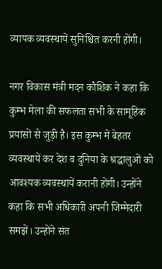व्यापक व्यवस्थायें सुनिश्चित करनी होंगी।

नगर विकास मंत्री मदन कौशिक ने कहा कि कुम्भ मेला की सफलता सभी के सामूहिक प्रयासों से जुड़ी है। इस कुम्भ में बेहतर व्यवस्थायें कर देश व दुनिया के श्रद्धालुओं को आवश्यक व्यवस्थायें करानी होंगी। उन्होंने कहा कि सभी अधिकारी अपनी जिम्मेदारी समझें। उन्होंने संत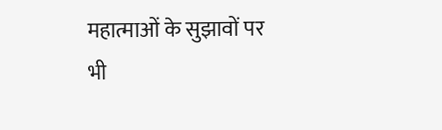महात्माओं के सुझावों पर भी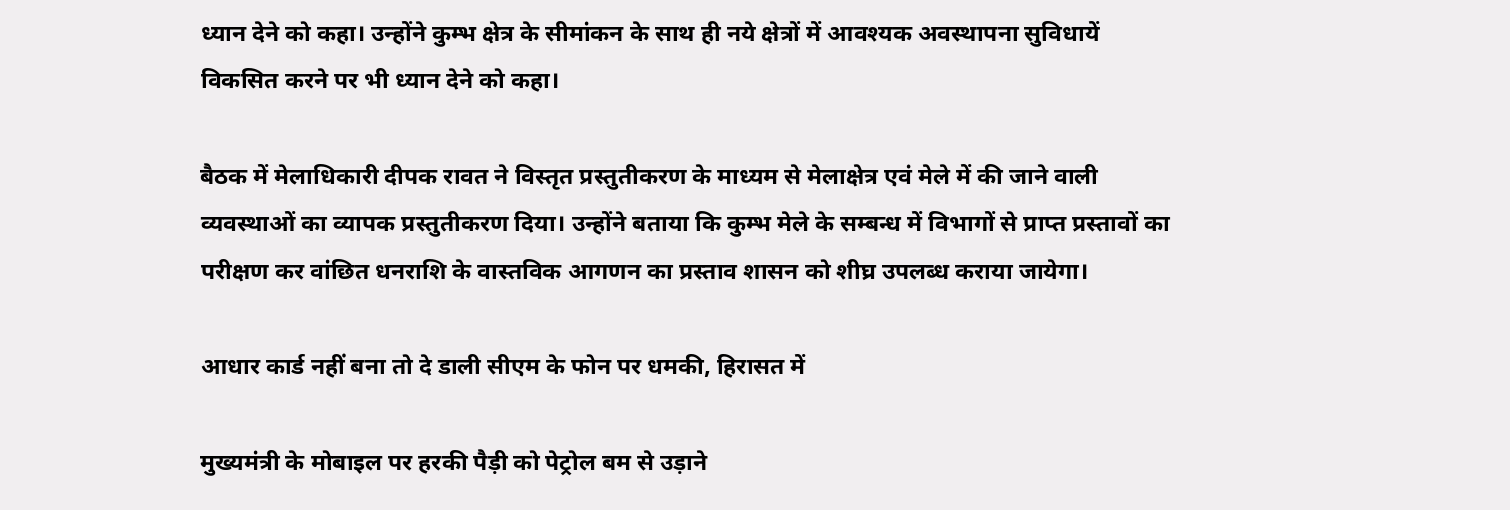ध्यान देने को कहा। उन्होंने कुम्भ क्षेत्र के सीमांकन के साथ ही नये क्षेत्रों में आवश्यक अवस्थापना सुविधायें विकसित करने पर भी ध्यान देने को कहा।

बैठक में मेलाधिकारी दीपक रावत ने विस्तृत प्रस्तुतीकरण के माध्यम से मेलाक्षेत्र एवं मेले में की जाने वाली व्यवस्थाओं का व्यापक प्रस्तुतीकरण दिया। उन्होंने बताया कि कुम्भ मेले के सम्बन्ध में विभागों से प्राप्त प्रस्तावों का परीक्षण कर वांछित धनराशि के वास्तविक आगणन का प्रस्ताव शासन को शीघ्र उपलब्ध कराया जायेगा।

आधार कार्ड नहीं बना तो दे डाली सीएम के फोन पर धमकी, हिरासत में

मुख्यमंत्री के मोबाइल पर हरकी पैड़ी को पेट्रोल बम से उड़ाने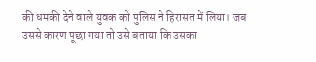की धमकी देने वाले युवक को पुलिस ने हिरासत में लिया। जब उससे कारण पूछा गया तो उसे बताया कि उसका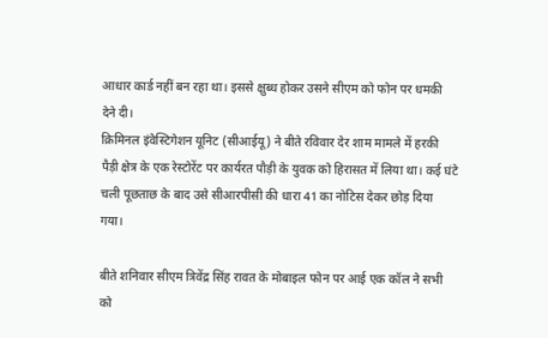आधार कार्ड नहीं बन रहा था। इससे क्षुब्ध होकर उसने सीएम को फोन पर धमकी देने दी।
क्रिमिनल इंवेस्टिगेशन यूनिट (सीआईयू) ने बीते रविवार देर शाम मामले में हरकी पैड़ी क्षेत्र के एक रेस्टोरेंट पर कार्यरत पौड़ी के युवक को हिरासत में लिया था। कई घंटे चली पूछताछ के बाद उसे सीआरपीसी की धारा 41 का नोटिस देकर छोड़ दिया गया।

बीते शनिवार सीएम त्रिवेंद्र सिंह रावत के मोबाइल फोन पर आई एक कॉल ने सभी को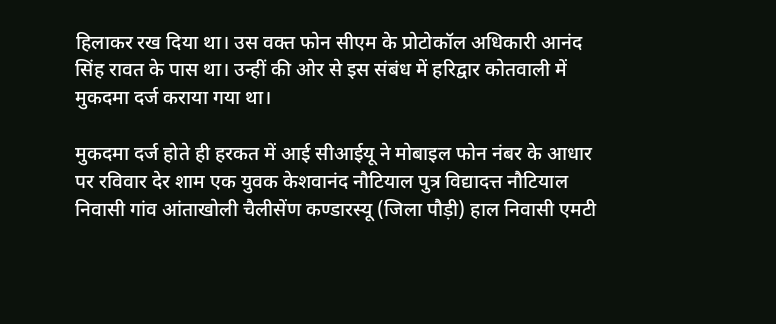हिलाकर रख दिया था। उस वक्त फोन सीएम के प्रोटोकॉल अधिकारी आनंद सिंह रावत के पास था। उन्हीं की ओर से इस संबंध में हरिद्वार कोतवाली में मुकदमा दर्ज कराया गया था।

मुकदमा दर्ज होते ही हरकत में आई सीआईयू ने मोबाइल फोन नंबर के आधार पर रविवार देर शाम एक युवक केशवानंद नौटियाल पुत्र विद्यादत्त नौटियाल निवासी गांव आंताखोली चैलीसेंण कण्डारस्यू (जिला पौड़ी) हाल निवासी एमटी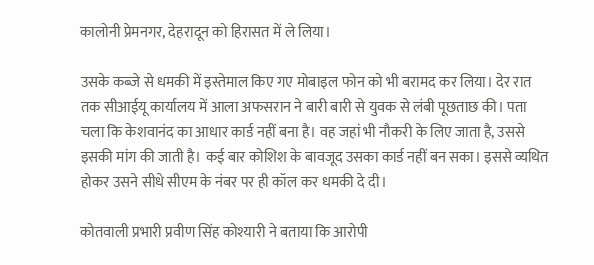कालोनी प्रेमनगर, देहरादून को हिरासत में ले लिया।

उसके कब्जे से धमकी में इस्तेमाल किए गए मोबाइल फोन को भी बरामद कर लिया। देर रात तक सीआईयू कार्यालय में आला अफसरान ने बारी बारी से युवक से लंबी पूछताछ की। पता चला कि केशवानंद का आधार कार्ड नहीं बना है। वह जहां भी नौकरी के लिए जाता है, उससे इसकी मांग की जाती है। कई बार कोशिश के बावजूद उसका कार्ड नहीं बन सका। इससे व्यथित होकर उसने सीधे सीएम के नंबर पर ही कॉल कर धमकी दे दी।

कोतवाली प्रभारी प्रवीण सिंह कोश्यारी ने बताया कि आरोपी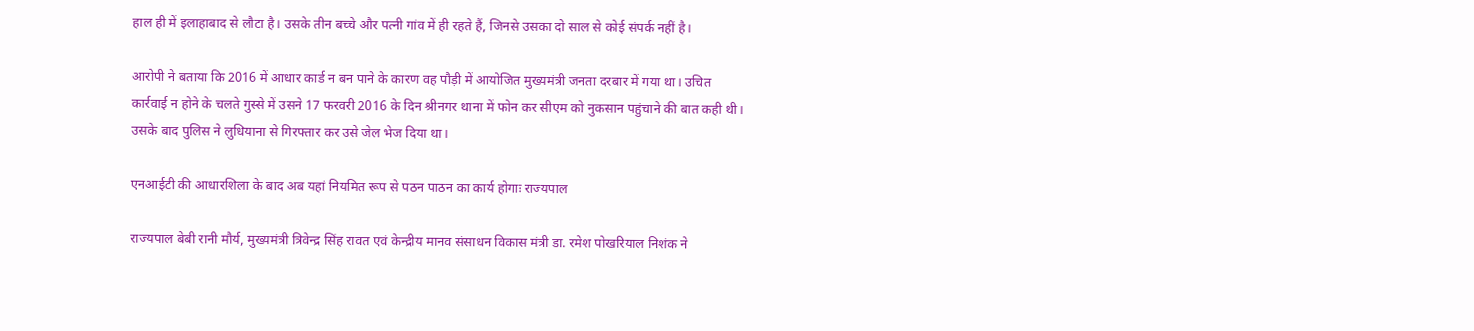हाल ही में इलाहाबाद से लौटा है। उसके तीन बच्चे और पत्नी गांव में ही रहते हैं, जिनसे उसका दो साल से कोई संपर्क नहीं है।

आरोपी ने बताया कि 2016 में आधार कार्ड न बन पाने के कारण वह पौड़ी में आयोजित मुख्यमंत्री जनता दरबार में गया था। उचित कार्रवाई न होने के चलते गुस्से में उसने 17 फरवरी 2016 के दिन श्रीनगर थाना में फोन कर सीएम को नुकसान पहुंचाने की बात कही थी। उसके बाद पुलिस ने लुधियाना से गिरफ्तार कर उसे जेल भेज दिया था।

एनआईटी की आधारशिला के बाद अब यहां नियमित रूप से पठन पाठन का कार्य होगाः राज्यपाल

राज्यपाल बेबी रानी मौर्य, मुख्यमंत्री त्रिवेन्द्र सिंह रावत एवं केन्द्रीय मानव संसाधन विकास मंत्री डा. रमेश पोखरियाल निशंक ने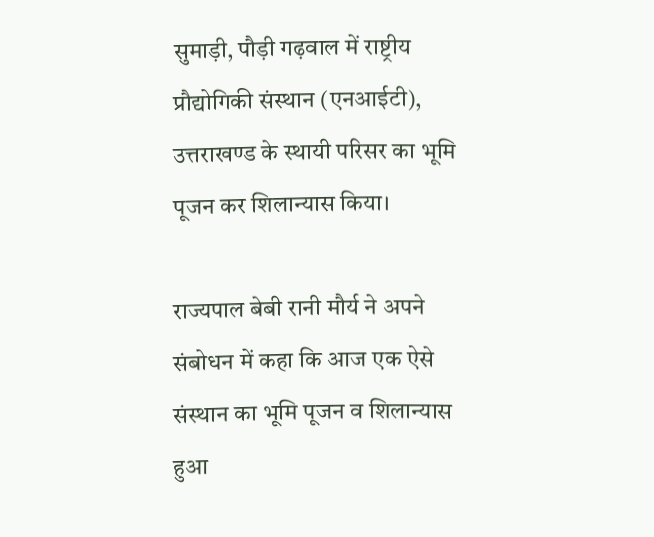सुमाड़ी, पौड़ी गढ़वाल में राष्ट्रीय प्रौद्योगिकी संस्थान (एनआईटी), उत्तराखण्ड के स्थायी परिसर का भूमि पूजन कर शिलान्यास किया।

राज्यपाल बेबी रानी मौर्य ने अपने संबोधन में कहा कि आज एक ऐसे संस्थान का भूमि पूजन व शिलान्यास हुआ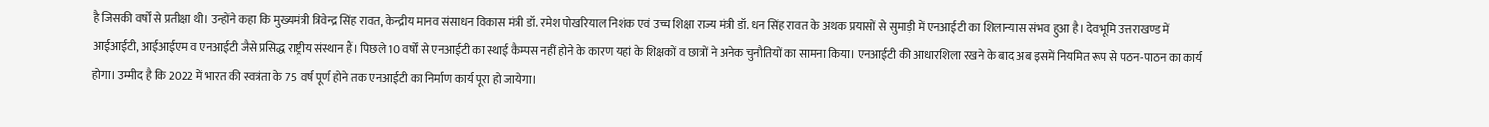है जिसकी वर्षों से प्रतीक्षा थी। उन्होंने कहा कि मुख्यमंत्री त्रिवेन्द्र सिंह रावत, केन्द्रीय मानव संसाधन विकास मंत्री डॉ. रमेश पोखरियाल निशंक एवं उच्च शिक्षा राज्य मंत्री डॉ. धन सिंह रावत के अथक प्रयासों से सुमाड़ी में एनआईटी का शिलान्यास संभव हुआ है। देवभूमि उत्तराखण्ड में आईआईटी, आईआईएम व एनआईटी जैसे प्रसिद्ध राष्ट्रीय संस्थान हैं। पिछले 10 वर्षों से एनआईटी का स्थाई कैम्पस नहीं होने के कारण यहां के शिक्षकों व छात्रों ने अनेक चुनौतियों का सामना किया। एनआईटी की आधारशिला रखने के बाद अब इसमें नियमित रूप से पठन-पाठन का कार्य होगा। उम्मीद है कि 2022 में भारत की स्वत्रंता के 75 वर्ष पूर्ण होने तक एनआईटी का निर्माण कार्य पूरा हो जायेगा।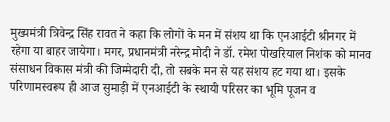मुख्यमंत्री त्रिवेन्द्र सिंह रावत ने कहा कि लोगों के मन में संशय था कि एनआईटी श्रीनगर में रहेगा या बाहर जायेगा। मगर, प्रधानमंत्री नरेन्द्र मोदी ने डॉ. रमेश पोखरियाल निशंक को मानव संसाधन विकास मंत्री की जिम्मेदारी दी, तो सबके मन से यह संशय हट गया था। इसके परिणामस्वरूप ही आज सुमाड़ी में एनआईटी के स्थायी परिसर का भूमि पूजन व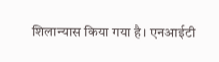शिलान्यास किया गया है। एनआईटी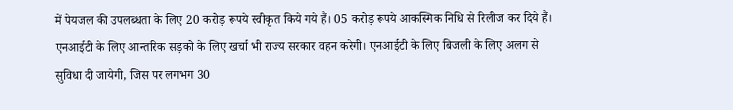में पेयजल की उपलब्धता के लिए 20 करोड़ रूपये स्वीकृत किये गये हैं। 05 करोड़ रूपये आकस्मिक निधि से रिलीज कर दिये हैं। एनआईटी के लिए आन्तरिक सड़को के लिए खर्चा भी राज्य सरकार वहन करेगी। एनआईटी के लिए बिजली के लिए अलग से सुविधा दी जायेगी, जिस पर लगभग 30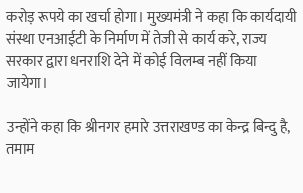करोड़ रूपये का खर्चा होगा। मुख्यमंत्री ने कहा कि कार्यदायी संस्था एनआईटी के निर्माण में तेजी से कार्य करे, राज्य सरकार द्वारा धनराशि देने में कोई विलम्ब नहीं किया जायेगा।

उन्होंने कहा कि श्रीनगर हमारे उत्तराखण्ड का केन्द्र बिन्दु है, तमाम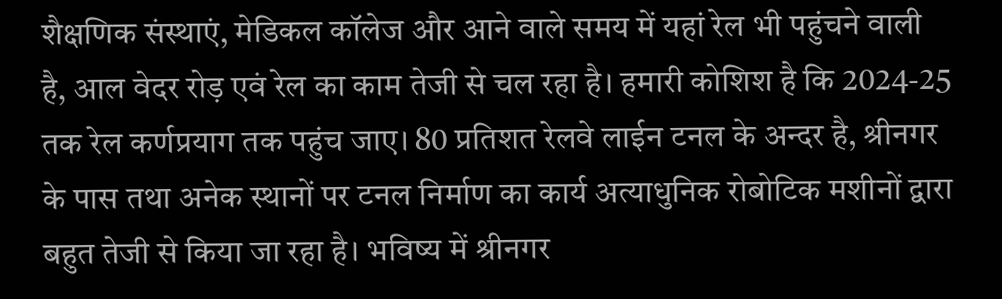शैक्षणिक संस्थाएं, मेडिकल कॉलेज और आने वाले समय में यहां रेल भी पहुंचने वाली है, आल वेदर रोड़ एवं रेल का काम तेजी से चल रहा है। हमारी कोशिश है कि 2024-25 तक रेल कर्णप्रयाग तक पहुंच जाए। 80 प्रतिशत रेलवे लाईन टनल के अन्दर है, श्रीनगर के पास तथा अनेक स्थानों पर टनल निर्माण का कार्य अत्याधुनिक रोबोटिक मशीनों द्वारा बहुत तेजी से किया जा रहा है। भविष्य में श्रीनगर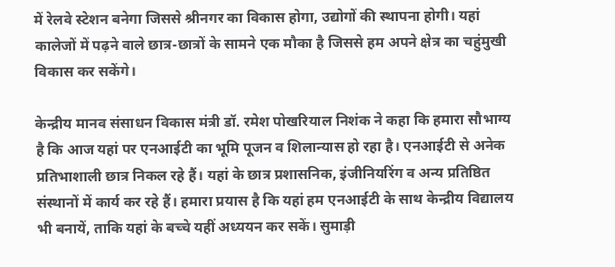में रेलवे स्टेशन बनेगा जिससे श्रीनगर का विकास होगा, उद्योगों की स्थापना होगी। यहां कालेजों में पढ़ने वाले छात्र-छात्रों के सामने एक मौका है जिससे हम अपने क्षेत्र का चहुंमुखी विकास कर सकेंगे।

केन्द्रीय मानव संसाधन विकास मंत्री डॉ. रमेश पोखरियाल निशंक ने कहा कि हमारा सौभाग्य है कि आज यहां पर एनआईटी का भूमि पूजन व शिलान्यास हो रहा है। एनआईटी से अनेक प्रतिभाशाली छात्र निकल रहे हैं। यहां के छात्र प्रशासनिक, इंजीनियरिंग व अन्य प्रतिष्ठित संस्थानों में कार्य कर रहे हैं। हमारा प्रयास है कि यहां हम एनआईटी के साथ केन्द्रीय विद्यालय भी बनायें, ताकि यहां के बच्चे यहीं अध्ययन कर सकें। सुमाड़ी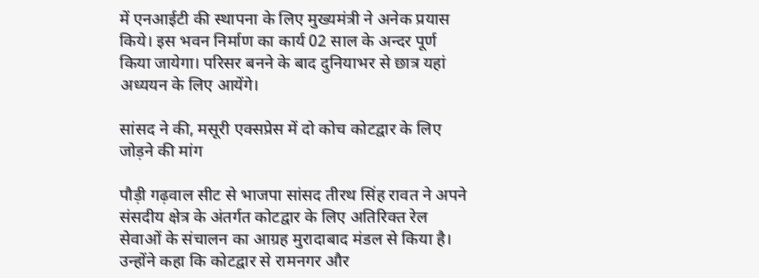में एनआईटी की स्थापना के लिए मुख्यमंत्री ने अनेक प्रयास किये। इस भवन निर्माण का कार्य 02 साल के अन्दर पूर्ण किया जायेगा। परिसर बनने के बाद दुनियाभर से छात्र यहां अध्ययन के लिए आयेंगे।

सांसद ने की, मसूरी एक्सप्रेस में दो कोच कोटद्वार के लिए जोड़ने की मांग

पौड़ी गढ़वाल सीट से भाजपा सांसद तीरथ सिंह रावत ने अपने संसदीय क्षेत्र के अंतर्गत कोटद्वार के लिए अतिरिक्त रेल सेवाओं के संचालन का आग्रह मुरादाबाद मंडल से किया है। उन्होंने कहा कि कोटद्वार से रामनगर और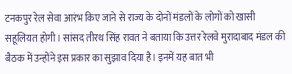टनकपुर रेल सेवा आरंभ किए जाने से राज्य के दोनों मंडलों के लोगों को खासी सहूलियत होगी। सांसद तीरथ सिंह रावत ने बताया कि उत्तर रेलवे मुरादाबाद मंडल की बैठक में उन्होंने इस प्रकार का सुझाव दिया है। इनमें यह बात भी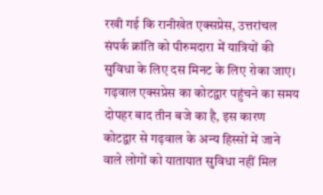रखी गई कि रानीखेत एक्सप्रेस, उत्तरांचल संपर्क क्रांति को पीरुमदारा में यात्रियों की सुविधा के लिए दस मिनट के लिए रोका जाए। गढ़वाल एक्सप्रेस का कोटद्वार पहुंचने का समय दोपहर बाद तीन बजे का है, इस कारण कोटद्वार से गढ़वाल के अन्य हिस्सों में जाने वाले लोगों को यातायात सुविधा नहीं मिल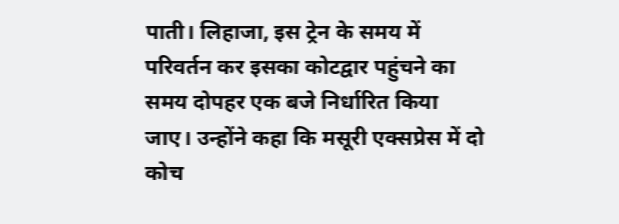पाती। लिहाजा, इस ट्रेन के समय में परिवर्तन कर इसका कोटद्वार पहुंचने का समय दोपहर एक बजे निर्धारित किया जाए। उन्होंने कहा कि मसूरी एक्सप्रेस में दो कोच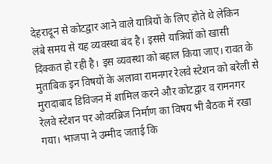देहरादून से कोटद्वार आने वाले यात्रियों के लिए होते थे लेकिन लंबे समय से यह व्यवस्था बंद है। इससे यात्रियों को खासी दिक्कत हो रही है। इस व्यवस्था को बहाल किया जाए। रावत के मुताबिक इन विषयों के अलावा रामनगर रेलवे स्टेशन को बरेली से मुरादाबाद डिविजन में शामिल करने और कोटद्वार व रामनगर रेलवे स्टेशन पर ओवरब्रिज निर्माण का विषय भी बैठक में रखा गया। भाजपा ने उम्मीद जताई कि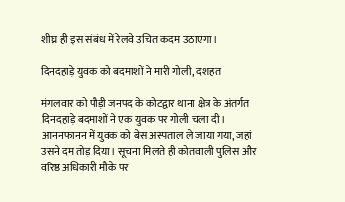शीघ्र ही इस संबंध में रेलवे उचित कदम उठाएगा।

दिनदहाड़े युवक को बदमाशों ने मारी गोली, दशहत

मंगलवार को पौड़ी जनपद के कोटद्वार थाना क्षेत्र के अंतर्गत दिनदहाड़े बदमाशों ने एक युवक पर गोली चला दी। आननफानन में युवक को बेस अस्पताल ले जाया गया, जहां उसने दम तोड़ दिया। सूचना मिलते ही कोतवाली पुलिस और वरिष्ठ अधिकारी मौके पर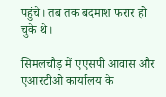पहुंचे। तब तक बदमाश फरार हो चुके थे।

सिमलचौड़ में एएसपी आवास और एआरटीओ कार्यालय के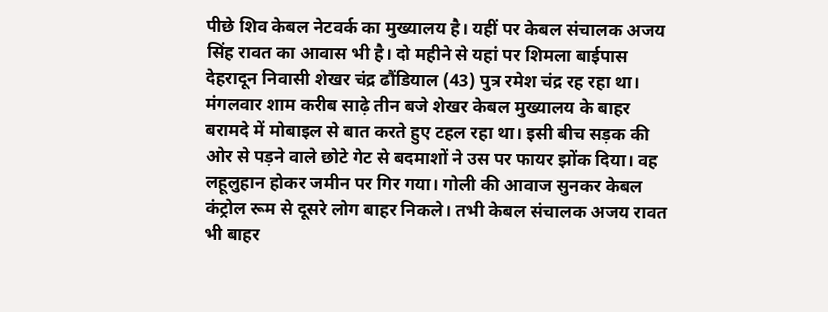पीछे शिव केबल नेटवर्क का मुख्यालय है। यहीं पर केबल संचालक अजय सिंह रावत का आवास भी है। दो महीने से यहां पर शिमला बाईपास देहरादून निवासी शेखर चंद्र ढौंडियाल (43) पुत्र रमेश चंद्र रह रहा था। मंगलवार शाम करीब साढ़े तीन बजे शेखर केबल मुख्यालय के बाहर बरामदे में मोबाइल से बात करते हुए टहल रहा था। इसी बीच सड़क की ओर से पड़ने वाले छोटे गेट से बदमाशों ने उस पर फायर झोंक दिया। वह लहूलुहान होकर जमीन पर गिर गया। गोली की आवाज सुनकर केबल कंट्रोल रूम से दूसरे लोग बाहर निकले। तभी केबल संचालक अजय रावत भी बाहर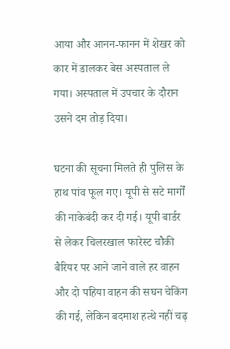आया और आनन-फानन में शेखर को कार में डालकर बेस अस्पताल ले गया। अस्पताल में उपचार के दौरान उसने दम तोड़ दिया।

घटना की सूचना मिलते ही पुलिस के हाथ पांव फूल गए। यूपी से सटे मार्गों की नाकेबंदी कर दी गई। यूपी बार्डर से लेकर चिलरखाल फारेस्ट चौकी बैरियर पर आने जाने वाले हर वाहन और दो पहिया वाहन की सघन चेकिंग की गई, लेकिन बदमाश हत्थे नहीं चढ़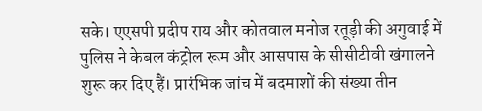सके। एएसपी प्रदीप राय और कोतवाल मनोज रतूड़ी की अगुवाई में पुलिस ने केबल कंट्रोल रूम और आसपास के सीसीटीवी खंगालने शुरू कर दिए हैं। प्रारंभिक जांच में बदमाशों की संख्या तीन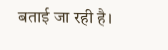बताई जा रही है।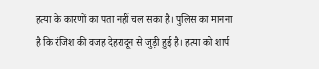हत्या के कारणों का पता नहीं चल सका है। पुलिस का मानना है कि रंजिश की वजह देहरादून से जुड़ी हुई है। हत्या को शार्प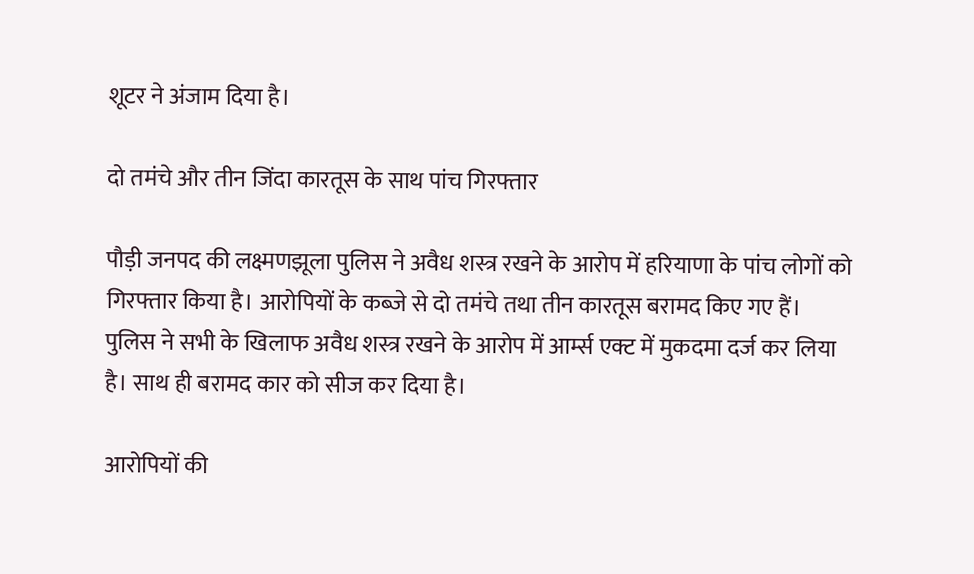शूटर ने अंजाम दिया है।

दो तमंचे और तीन जिंदा कारतूस के साथ पांच गिरफ्तार

पौड़ी जनपद की लक्ष्मणझूला पुलिस ने अवैध शस्त्र रखने के आरोप में हरियाणा के पांच लोगों को गिरफ्तार किया है। आरोपियों के कब्जे से दो तमंचे तथा तीन कारतूस बरामद किए गए हैं। पुलिस ने सभी के खिलाफ अवैध शस्त्र रखने के आरोप में आर्म्स एक्ट में मुकदमा दर्ज कर लिया है। साथ ही बरामद कार को सीज कर दिया है।

आरोपियों की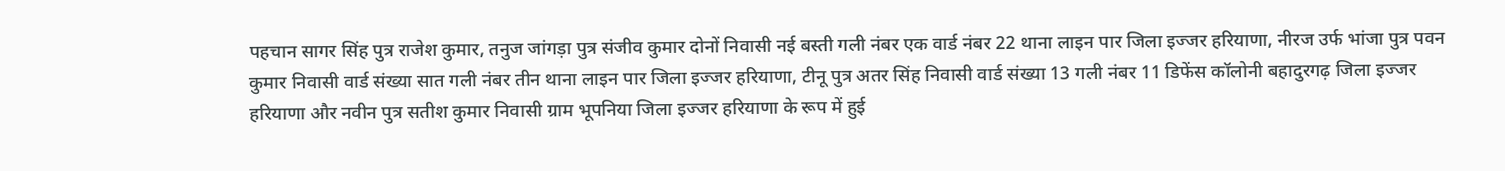पहचान सागर सिंह पुत्र राजेश कुमार, तनुज जांगड़ा पुत्र संजीव कुमार दोनों निवासी नई बस्ती गली नंबर एक वार्ड नंबर 22 थाना लाइन पार जिला इज्जर हरियाणा, नीरज उर्फ भांजा पुत्र पवन कुमार निवासी वार्ड संख्या सात गली नंबर तीन थाना लाइन पार जिला इज्जर हरियाणा, टीनू पुत्र अतर सिंह निवासी वार्ड संख्या 13 गली नंबर 11 डिफेंस कॉलोनी बहादुरगढ़ जिला इज्जर हरियाणा और नवीन पुत्र सतीश कुमार निवासी ग्राम भूपनिया जिला इज्जर हरियाणा के रूप में हुई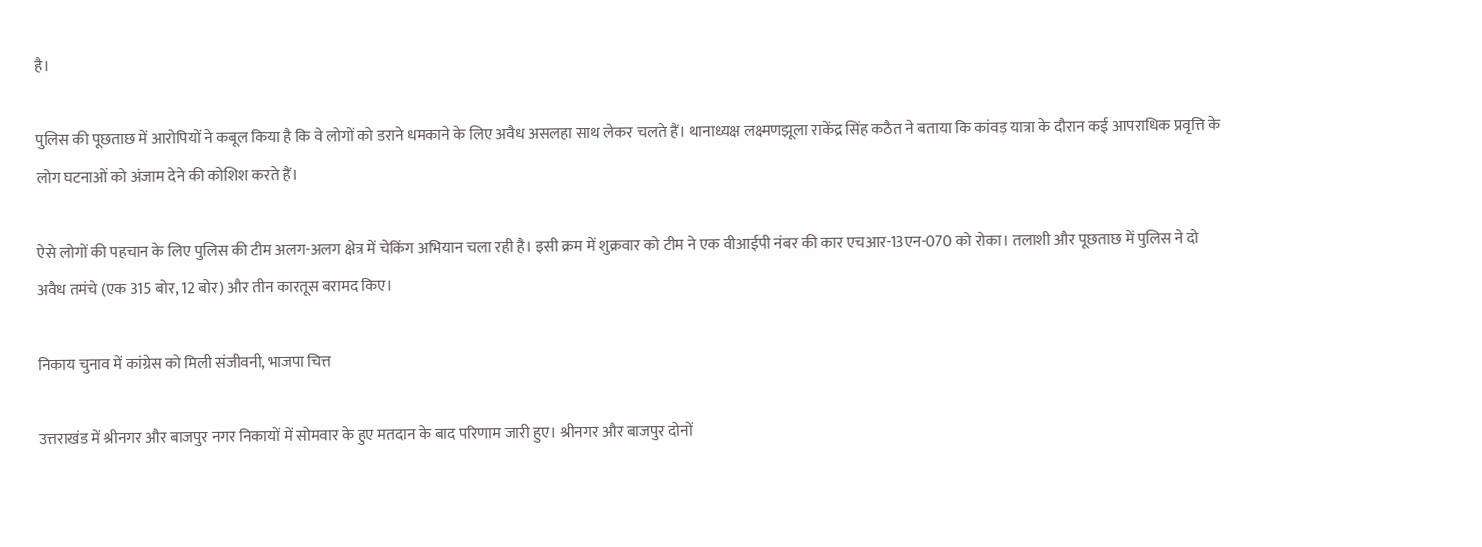है।

पुलिस की पूछताछ में आरोपियों ने कबूल किया है कि वे लोगों को डराने धमकाने के लिए अवैध असलहा साथ लेकर चलते हैं। थानाध्यक्ष लक्ष्मणझूला राकेंद्र सिंह कठैत ने बताया कि कांवड़ यात्रा के दौरान कई आपराधिक प्रवृत्ति के लोग घटनाओं को अंजाम देने की कोशिश करते हैं।

ऐसे लोगों की पहचान के लिए पुलिस की टीम अलग-अलग क्षेत्र में चेकिंग अभियान चला रही है। इसी क्रम में शुक्रवार को टीम ने एक वीआईपी नंबर की कार एचआर-13एन-070 को रोका। तलाशी और पूछताछ में पुलिस ने दो अवैध तमंचे (एक 315 बोर, 12 बोर) और तीन कारतूस बरामद किए।

निकाय चुनाव में कांग्रेस को मिली संजीवनी, भाजपा चित्त

उत्तराखंड में श्रीनगर और बाजपुर नगर निकायों में सोमवार के हुए मतदान के बाद परिणाम जारी हुए। श्रीनगर और बाजपुर दोनों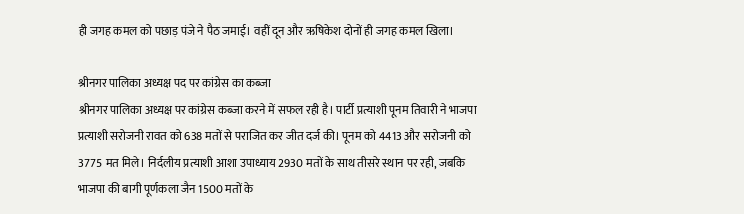ही जगह कमल को पछाड़ पंजे ने पैठ जमाई। वहीं दून और ऋषिकेश दोनों ही जगह कमल खिला।

श्रीनगर पालिका अध्यक्ष पद पर कांग्रेस का कब्जा
श्रीनगर पालिका अध्यक्ष पर कांग्रेस कब्जा करने में सफल रही है। पार्टी प्रत्याशी पूनम तिवारी ने भाजपा प्रत्याशी सरोजनी रावत को 638 मतों से पराजित कर जीत दर्ज की। पूनम को 4413 और सरोजनी को 3775 मत मिले। निर्दलीय प्रत्याशी आशा उपाध्याय 2930 मतों के साथ तीसरे स्थान पर रही, जबकि भाजपा की बागी पूर्णकला जैन 1500 मतों के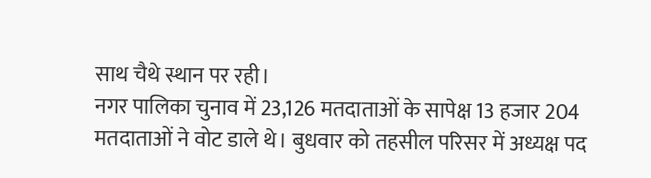साथ चैथे स्थान पर रही।
नगर पालिका चुनाव में 23,126 मतदाताओं के सापेक्ष 13 हजार 204 मतदाताओं ने वोट डाले थे। बुधवार को तहसील परिसर में अध्यक्ष पद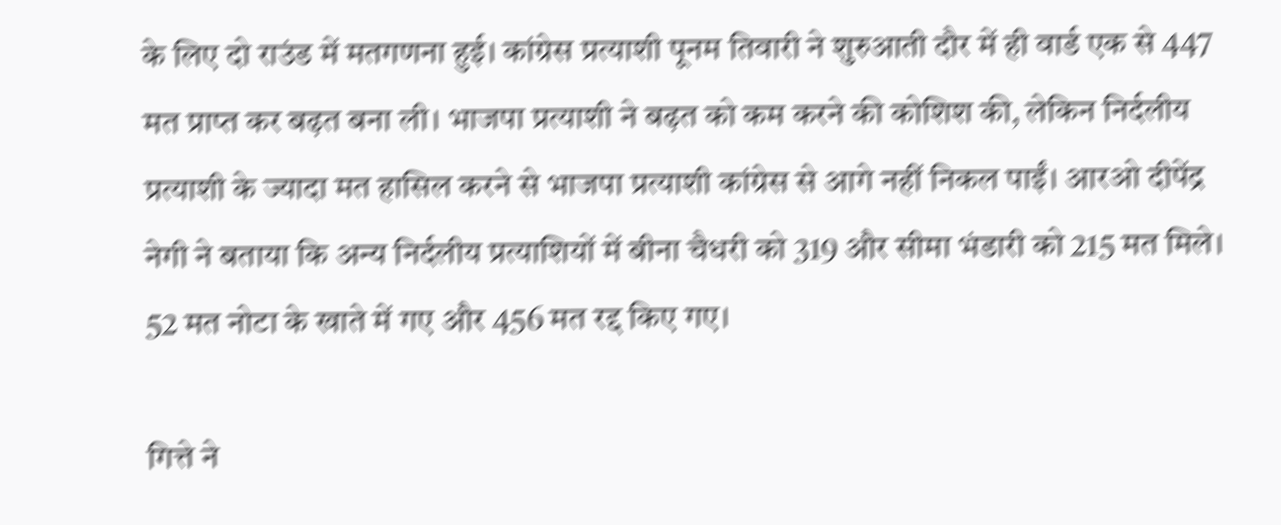के लिए दो राउंड में मतगणना हुई। कांग्रेस प्रत्याशी पूनम तिवारी ने शुरुआती दौर में ही वार्ड एक से 447 मत प्राप्त कर बढ़त बना ली। भाजपा प्रत्याशी ने बढ़त को कम करने की कोशिश की, लेकिन निर्दलीय प्रत्याशी के ज्यादा मत हासिल करने से भाजपा प्रत्याशी कांग्रेस से आगे नहीं निकल पाईं। आरओ दीपेंद्र नेगी ने बताया कि अन्य निर्दलीय प्रत्याशियों में बीना चैधरी को 319 और सीमा भंडारी को 215 मत मिले। 52 मत नोटा के खाते में गए और 456 मत रद्द किए गए।

गित्ते ने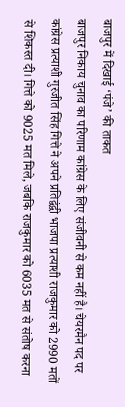बाजपुर में दिखाई ‘पंजे’ की ताकत
बाजपुर निकाय चुनाव का परिणाम कांग्रेस के लिए संजीवनी से कम नहीं है। चेयरमैन पद पर कांग्रेस प्रत्याशी गुरजीत सिंह गित्ते ने अपने प्रतिद्वंद्वी भाजपा प्रत्याशी राजकुमार को 2990 मतों से शिकस्त दी। गित्ते को 9025 मत मिले, जबकि राजकुमार को 6035 मत से संतोष करना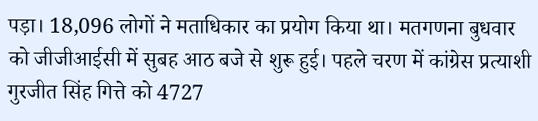पड़ा। 18,096 लोगों ने मताधिकार का प्रयोग किया था। मतगणना बुधवार को जीजीआईसी में सुबह आठ बजे से शुरू हुई। पहले चरण में कांग्रेस प्रत्याशी गुरजीत सिंह गित्ते को 4727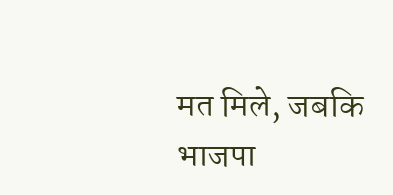मत मिले, जबकि भाजपा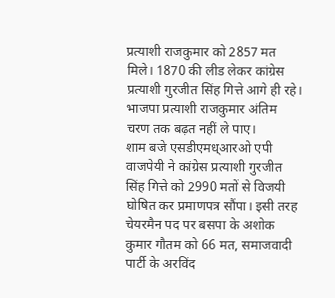प्रत्याशी राजकुमार को 2857 मत मिले। 1870 की लीड लेकर कांग्रेस प्रत्याशी गुरजीत सिंह गित्ते आगे ही रहे। भाजपा प्रत्याशी राजकुमार अंतिम चरण तक बढ़त नहीं ले पाए।
शाम बजे एसडीएमध्आरओ एपी वाजपेयी ने कांग्रेस प्रत्याशी गुरजीत सिंह गित्ते को 2990 मतों से विजयी घोषित कर प्रमाणपत्र सौंपा। इसी तरह चेयरमैन पद पर बसपा के अशोक कुमार गौतम को 66 मत, समाजवादी पार्टी के अरविंद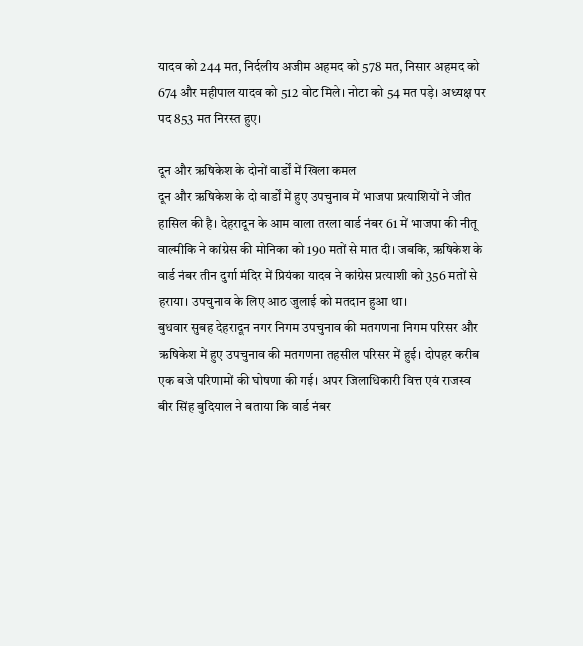यादव को 244 मत, निर्दलीय अजीम अहमद को 578 मत, निसार अहमद को 674 और महीपाल यादव को 512 वोट मिले। नोटा को 54 मत पड़े। अध्यक्ष पर पद 853 मत निरस्त हुए।

दून और ऋषिकेश के दोनों वार्डों में खिला कमल
दून और ऋषिकेश के दो वार्डों में हुए उपचुनाव में भाजपा प्रत्याशियों ने जीत हासिल की है। देहरादून के आम वाला तरला वार्ड नंबर 61 में भाजपा की नीतू वाल्मीकि ने कांग्रेस की मोनिका को 190 मतों से मात दी। जबकि, ऋषिकेश के वार्ड नंबर तीन दुर्गा मंदिर में प्रियंका यादव ने कांग्रेस प्रत्याशी को 356 मतों से हराया। उपचुनाव के लिए आठ जुलाई को मतदान हुआ था।
बुधवार सुबह देहरादून नगर निगम उपचुनाव की मतगणना निगम परिसर और ऋषिकेश में हुए उपचुनाव की मतगणना तहसील परिसर में हुई। दोपहर करीब एक बजे परिणामों की घोषणा की गई। अपर जिलाधिकारी वित्त एवं राजस्व बीर सिंह बुदियाल ने बताया कि वार्ड नंबर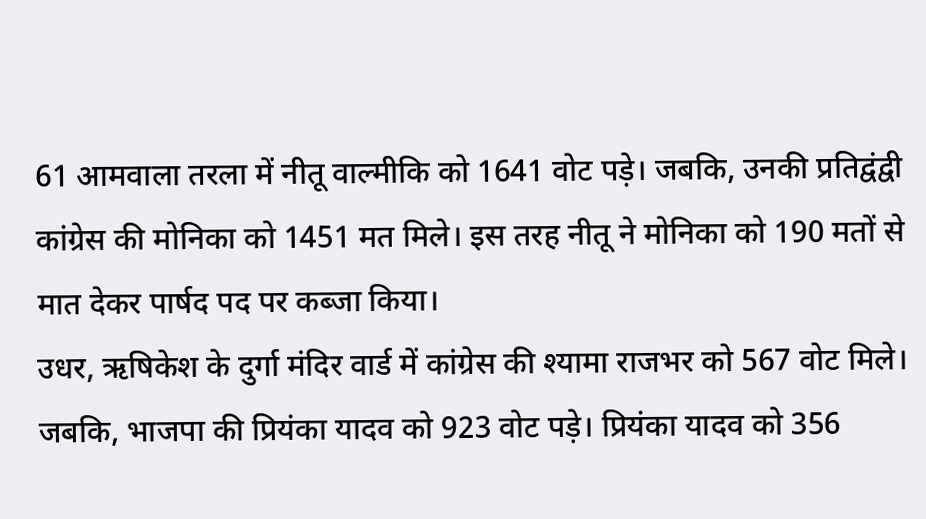61 आमवाला तरला में नीतू वाल्मीकि को 1641 वोट पड़े। जबकि, उनकी प्रतिद्वंद्वी कांग्रेस की मोनिका को 1451 मत मिले। इस तरह नीतू ने मोनिका को 190 मतों से मात देकर पार्षद पद पर कब्जा किया।
उधर, ऋषिकेश के दुर्गा मंदिर वार्ड में कांग्रेस की श्यामा राजभर को 567 वोट मिले। जबकि, भाजपा की प्रियंका यादव को 923 वोट पड़े। प्रियंका यादव को 356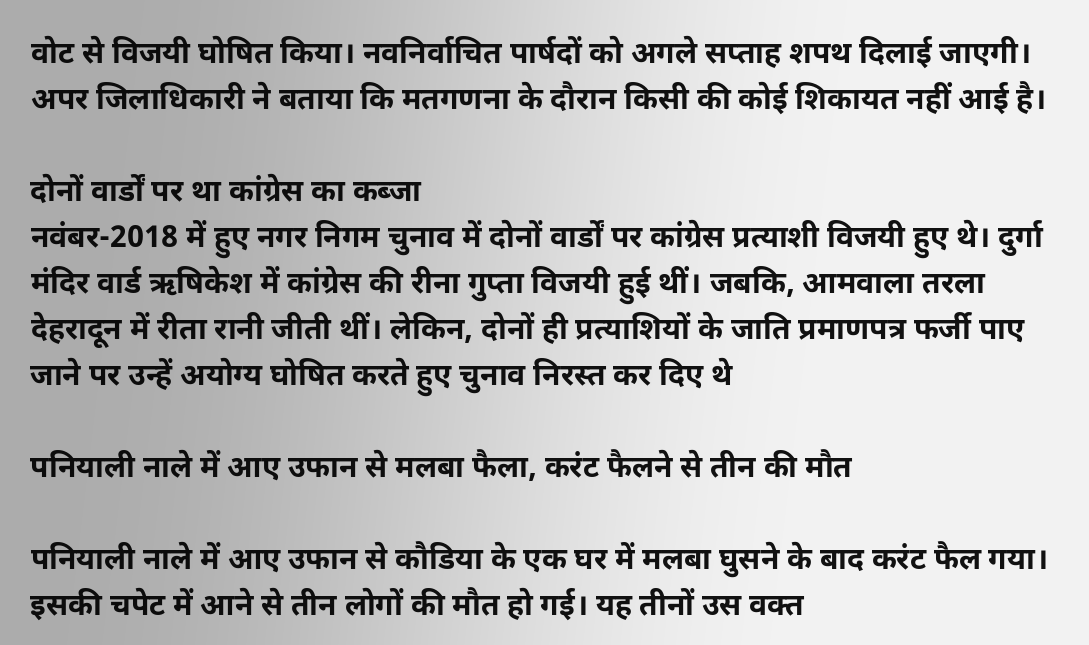वोट से विजयी घोषित किया। नवनिर्वाचित पार्षदों को अगले सप्ताह शपथ दिलाई जाएगी। अपर जिलाधिकारी ने बताया कि मतगणना के दौरान किसी की कोई शिकायत नहीं आई है।

दोनों वार्डों पर था कांग्रेस का कब्जा
नवंबर-2018 में हुए नगर निगम चुनाव में दोनों वार्डों पर कांग्रेस प्रत्याशी विजयी हुए थे। दुर्गा मंदिर वार्ड ऋषिकेश में कांग्रेस की रीना गुप्ता विजयी हुई थीं। जबकि, आमवाला तरला देहरादून में रीता रानी जीती थीं। लेकिन, दोनों ही प्रत्याशियों के जाति प्रमाणपत्र फर्जी पाए जाने पर उन्हें अयोग्य घोषित करते हुए चुनाव निरस्त कर दिए थे

पनियाली नाले में आए उफान से मलबा फैला, करंट फैलने से तीन की मौत

पनियाली नाले में आए उफान से कौडिया के एक घर में मलबा घुसने के बाद करंट फैल गया। इसकी चपेट में आने से तीन लोगों की मौत हो गई। यह तीनों उस वक्त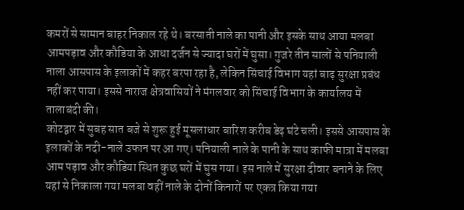कमरों से सामान बाहर निकाल रहे थे। बरसाती नाले का पानी और इसके साथ आया मलबा आमपड़ाव और कौडिया के आधा दर्जन से ज्यादा घरों में घुसा। गुजरे तीन सालों से पनियाली नाला आसपास के इलाकों में कहर बरपा रहा है, लेकिन सिंचाई विभाग यहां बाढ़ सुरक्षा प्रबंध नहीं कर पाया। इससे नाराज क्षेत्रवासियों ने मंगलवार को सिंचाई विभाग के कार्यालय में तालाबंदी की।
कोटद्वार में सुबह सात बजे से शुरू हुई मूसलाधार बारिश करीब डेढ़ घंटे चली। इससे आसपास के इलाकों के नदी-नाले उफान पर आ गए। पनियाली नाले के पानी के साथ काफी मात्रा में मलबा आम पड़ाव और कौडिया स्थित कुछ घरों में घुस गया। इस नाले में सुरक्षा दीवार बनाने के लिए यहां से निकाला गया मलबा वहीं नाले के दोनों किनारों पर एकत्र किया गया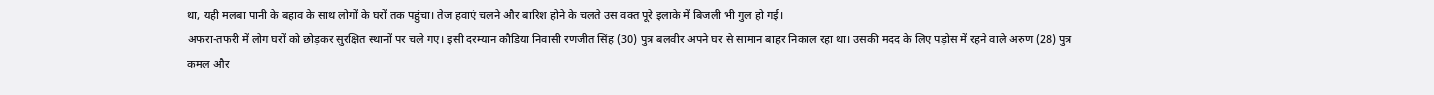था, यही मलबा पानी के बहाव के साथ लोगों के घरों तक पहुंचा। तेज हवाएं चलने और बारिश होने के चलते उस वक्त पूरे इलाके में बिजली भी गुल हो गई।
अफरा-तफरी में लोग घरों को छोड़कर सुरक्षित स्थानों पर चले गए। इसी दरम्यान कौडिया निवासी रणजीत सिंह (30) पुत्र बलवीर अपने घर से सामान बाहर निकाल रहा था। उसकी मदद के लिए पड़ोस में रहने वाले अरुण (28) पुत्र कमल और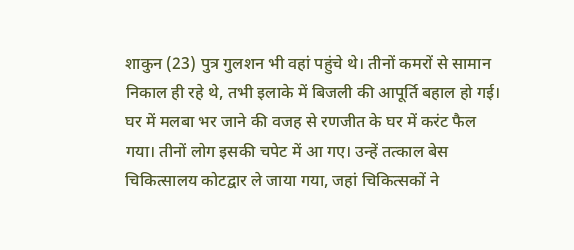शाकुन (23) पुत्र गुलशन भी वहां पहुंचे थे। तीनों कमरों से सामान निकाल ही रहे थे, तभी इलाके में बिजली की आपूर्ति बहाल हो गई। घर में मलबा भर जाने की वजह से रणजीत के घर में करंट फैल गया। तीनों लोग इसकी चपेट में आ गए। उन्हें तत्काल बेस चिकित्सालय कोटद्वार ले जाया गया, जहां चिकित्सकों ने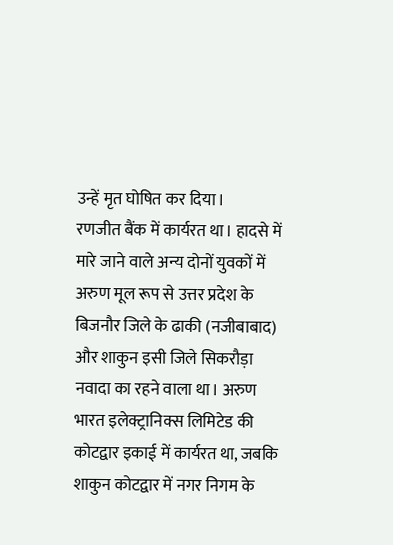उन्हें मृत घोषित कर दिया।
रणजीत बैंक में कार्यरत था। हादसे में मारे जाने वाले अन्य दोनों युवकों में अरुण मूल रूप से उत्तर प्रदेश के बिजनौर जिले के ढाकी (नजीबाबाद) और शाकुन इसी जिले सिकरौड़ा नवादा का रहने वाला था। अरुण भारत इलेक्ट्रानिक्स लिमिटेड की कोटद्वार इकाई में कार्यरत था, जबकि शाकुन कोटद्वार में नगर निगम के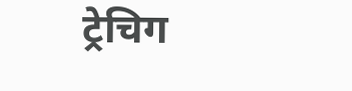ट्रेचिग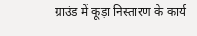ग्राउंड में कूड़ा निस्तारण के कार्य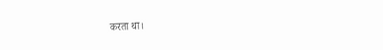करता था।